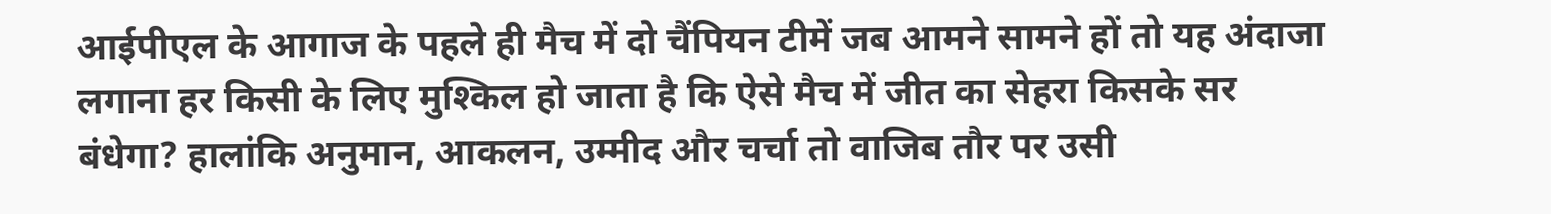आईपीएल के आगाज के पहले ही मैच में दो चैंपियन टीमें जब आमने सामने हों तो यह अंदाजा लगाना हर किसी के लिए मुश्किल हो जाता है कि ऐसे मैच में जीत का सेहरा किसके सर बंधेगा? हालांकि अनुमान, आकलन, उम्मीद और चर्चा तो वाजिब तौर पर उसी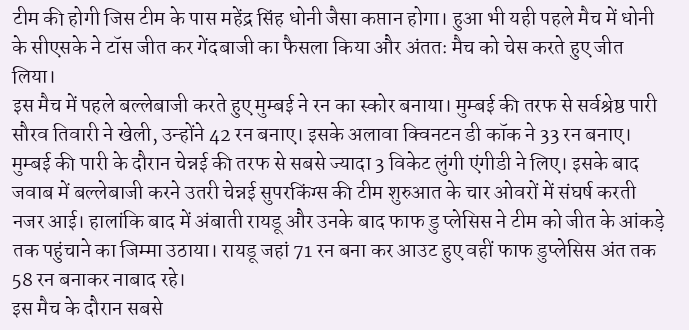टीम की होगी जिस टीम के पास महेंद्र सिंह धोनी जैसा कप्तान होगा। हुआ भी यही पहले मैच में धोनी के सीएसके ने टॉस जीत कर गेंदबाजी का फैसला किया और अंततः मैच को चेस करते हुए जीत लिया।
इस मैच में पहले बल्लेबाजी करते हुए मुम्बई ने रन का स्कोर बनाया। मुम्बई की तरफ से सर्वश्रेष्ठ पारी सौरव तिवारी ने खेली, उन्होंने 42 रन बनाए। इसके अलावा क्विनटन डी कॉक ने 33 रन बनाए। मुम्बई की पारी के दौरान चेन्नई की तरफ से सबसे ज्यादा 3 विकेट लुंगी एंगीडी ने लिए। इसके बाद जवाब में बल्लेबाजी करने उतरी चेन्नई सुपरकिंग्स की टीम शुरुआत के चार ओवरों में संघर्ष करती नजर आई। हालांकि बाद में अंबाती रायडू और उनके बाद फाफ डु प्लेसिस ने टीम को जीत के आंकड़े तक पहुंचाने का जिम्मा उठाया। रायडू जहां 71 रन बना कर आउट हुए वहीं फाफ डुप्लेसिस अंत तक 58 रन बनाकर नाबाद रहे।
इस मैच के दौरान सबसे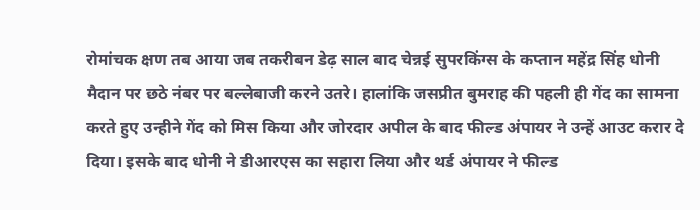रोमांचक क्षण तब आया जब तकरीबन डेढ़ साल बाद चेन्नई सुपरकिंग्स के कप्तान महेंद्र सिंह धोनी मैदान पर छठे नंबर पर बल्लेबाजी करने उतरे। हालांकि जसप्रीत बुमराह की पहली ही गेंद का सामना करते हुए उन्हीने गेंद को मिस किया और जोरदार अपील के बाद फील्ड अंपायर ने उन्हें आउट करार दे दिया। इसके बाद धोनी ने डीआरएस का सहारा लिया और थर्ड अंपायर ने फील्ड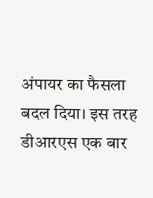अंपायर का फैसला बदल दिया। इस तरह डीआरएस एक बार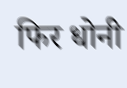फिर धोनी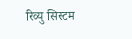रिव्यु सिस्टम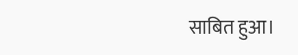साबित हुआ।